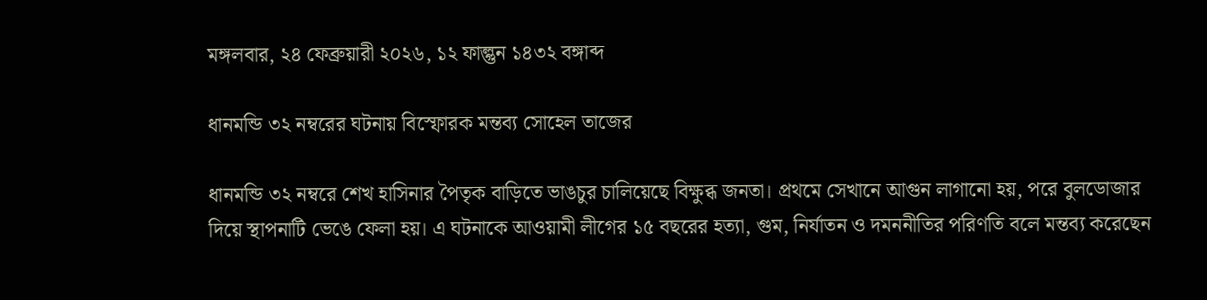মঙ্গলবার, ২৪ ফেব্রুয়ারী ২০২৬, ১২ ফাল্গুন ১৪৩২ বঙ্গাব্দ

ধানমন্ডি ৩২ নম্বরের ঘটনায় বিস্ফোরক মন্তব্য সোহেল তাজের

ধানমন্ডি ৩২ নম্বরে শেখ হাসিনার পৈতৃক বাড়িতে ভাঙচুর চালিয়েছে বিক্ষুব্ধ জনতা। প্রথমে সেখানে আগুন লাগানো হয়, পরে বুলডোজার দিয়ে স্থাপনাটি ভেঙে ফেলা হয়। এ ঘটনাকে আওয়ামী লীগের ১৫ বছরের হত্যা, গুম, নির্যাতন ও দমননীতির পরিণতি বলে মন্তব্য করেছেন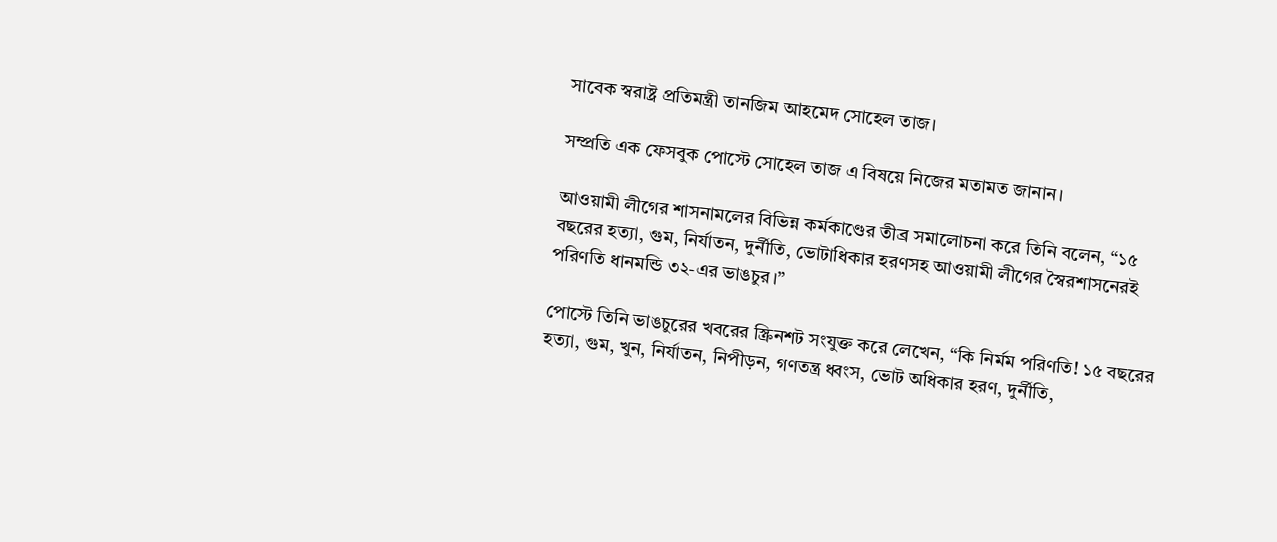সাবেক স্বরাষ্ট্র প্রতিমন্ত্রী তানজিম আহমেদ সোহেল তাজ।

সম্প্রতি এক ফেসবুক পোস্টে সোহেল তাজ এ বিষয়ে নিজের মতামত জানান।

আওয়ামী লীগের শাসনামলের বিভিন্ন কর্মকাণ্ডের তীব্র সমালোচনা করে তিনি বলেন, “১৫ বছরের হত্যা, গুম, নির্যাতন, দুর্নীতি, ভোটাধিকার হরণসহ আওয়ামী লীগের স্বৈরশাসনেরই পরিণতি ধানমন্ডি ৩২-এর ভাঙচুর।”

পোস্টে তিনি ভাঙচুরের খবরের স্ক্রিনশট সংযুক্ত করে লেখেন, “কি নির্মম পরিণতি! ১৫ বছরের হত্যা, গুম, খুন, নির্যাতন, নিপীড়ন, গণতন্ত্র ধ্বংস, ভোট অধিকার হরণ, দুর্নীতি,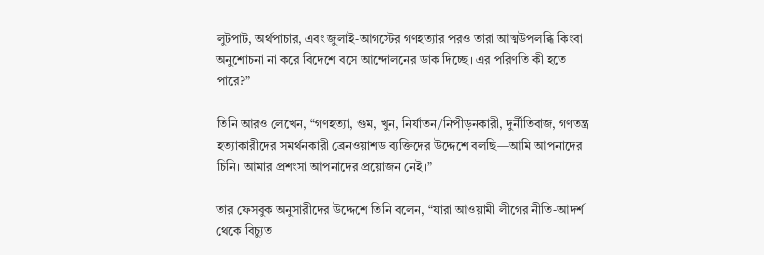লুটপাট, অর্থপাচার, এবং জুলাই-আগস্টের গণহত্যার পরও তারা আত্মউপলব্ধি কিংবা অনুশোচনা না করে বিদেশে বসে আন্দোলনের ডাক দিচ্ছে। এর পরিণতি কী হতে পারে?”

তিনি আরও লেখেন, “গণহত্যা, গুম, খুন, নির্যাতন/নিপীড়নকারী, দুর্নীতিবাজ, গণতন্ত্র হত্যাকারীদের সমর্থনকারী ব্রেনওয়াশড ব্যক্তিদের উদ্দেশে বলছি—আমি আপনাদের চিনি। আমার প্রশংসা আপনাদের প্রয়োজন নেই।”

তার ফেসবুক অনুসারীদের উদ্দেশে তিনি বলেন, “যারা আওয়ামী লীগের নীতি-আদর্শ থেকে বিচ্যুত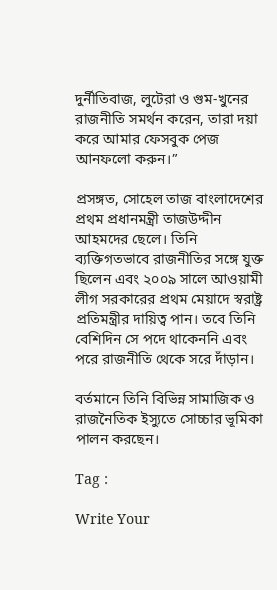দুর্নীতিবাজ, লুটেরা ও গুম-খুনের রাজনীতি সমর্থন করেন, তারা দয়া করে আমার ফেসবুক পেজ আনফলো করুন।”

প্রসঙ্গত, সোহেল তাজ বাংলাদেশের প্রথম প্রধানমন্ত্রী তাজউদ্দীন আহমদের ছেলে। তিনি ব্যক্তিগতভাবে রাজনীতির সঙ্গে যুক্ত ছিলেন এবং ২০০৯ সালে আওয়ামী লীগ সরকারের প্রথম মেয়াদে স্বরাষ্ট্র প্রতিমন্ত্রীর দায়িত্ব পান। তবে তিনি বেশিদিন সে পদে থাকেননি এবং পরে রাজনীতি থেকে সরে দাঁড়ান।

বর্তমানে তিনি বিভিন্ন সামাজিক ও রাজনৈতিক ইস্যুতে সোচ্চার ভূমিকা পালন করছেন।

Tag :

Write Your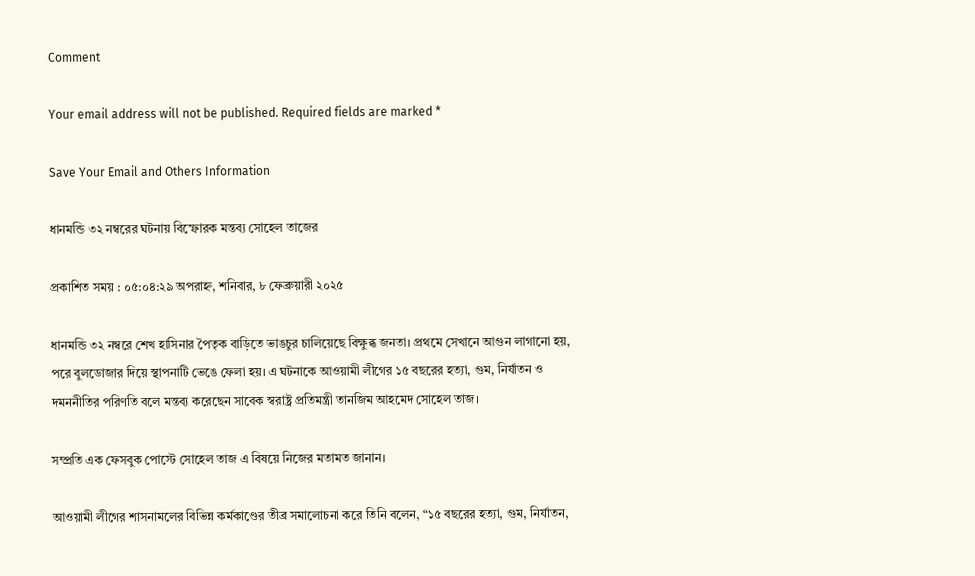Comment

Your email address will not be published. Required fields are marked *

Save Your Email and Others Information

ধানমন্ডি ৩২ নম্বরের ঘটনায় বিস্ফোরক মন্তব্য সোহেল তাজের

প্রকাশিত সময় : ০৫:০৪:২৯ অপরাহ্ন, শনিবার, ৮ ফেব্রুয়ারী ২০২৫

ধানমন্ডি ৩২ নম্বরে শেখ হাসিনার পৈতৃক বাড়িতে ভাঙচুর চালিয়েছে বিক্ষুব্ধ জনতা। প্রথমে সেখানে আগুন লাগানো হয়, পরে বুলডোজার দিয়ে স্থাপনাটি ভেঙে ফেলা হয়। এ ঘটনাকে আওয়ামী লীগের ১৫ বছরের হত্যা, গুম, নির্যাতন ও দমননীতির পরিণতি বলে মন্তব্য করেছেন সাবেক স্বরাষ্ট্র প্রতিমন্ত্রী তানজিম আহমেদ সোহেল তাজ।

সম্প্রতি এক ফেসবুক পোস্টে সোহেল তাজ এ বিষয়ে নিজের মতামত জানান।

আওয়ামী লীগের শাসনামলের বিভিন্ন কর্মকাণ্ডের তীব্র সমালোচনা করে তিনি বলেন, “১৫ বছরের হত্যা, গুম, নির্যাতন,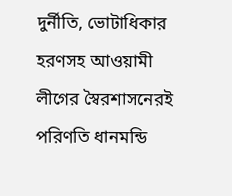দুর্নীতি, ভোটাধিকার হরণসহ আওয়ামী লীগের স্বৈরশাসনেরই পরিণতি ধানমন্ডি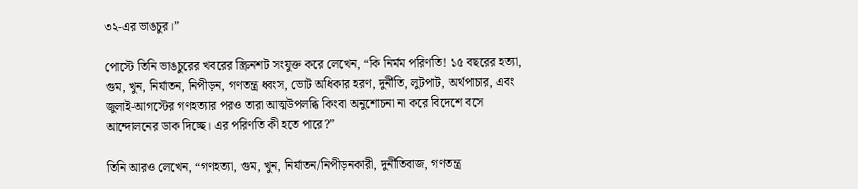৩২-এর ভাঙচুর।”

পোস্টে তিনি ভাঙচুরের খবরের স্ক্রিনশট সংযুক্ত করে লেখেন, “কি নির্মম পরিণতি! ১৫ বছরের হত্যা, গুম, খুন, নির্যাতন, নিপীড়ন, গণতন্ত্র ধ্বংস, ভোট অধিকার হরণ, দুর্নীতি, লুটপাট, অর্থপাচার, এবং জুলাই-আগস্টের গণহত্যার পরও তারা আত্মউপলব্ধি কিংবা অনুশোচনা না করে বিদেশে বসে আন্দোলনের ডাক দিচ্ছে। এর পরিণতি কী হতে পারে?”

তিনি আরও লেখেন, “গণহত্যা, গুম, খুন, নির্যাতন/নিপীড়নকারী, দুর্নীতিবাজ, গণতন্ত্র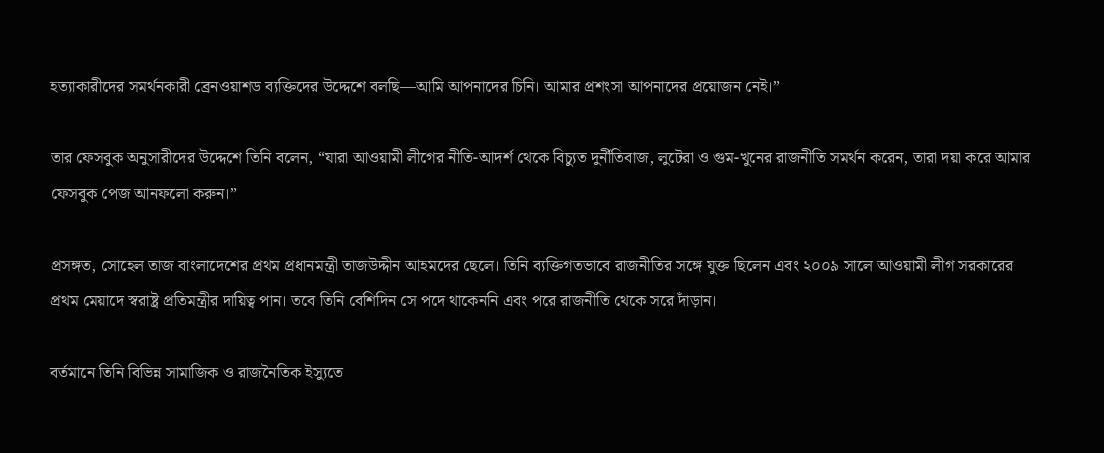হত্যাকারীদের সমর্থনকারী ব্রেনওয়াশড ব্যক্তিদের উদ্দেশে বলছি—আমি আপনাদের চিনি। আমার প্রশংসা আপনাদের প্রয়োজন নেই।”

তার ফেসবুক অনুসারীদের উদ্দেশে তিনি বলেন, “যারা আওয়ামী লীগের নীতি-আদর্শ থেকে বিচ্যুত দুর্নীতিবাজ, লুটেরা ও গুম-খুনের রাজনীতি সমর্থন করেন, তারা দয়া করে আমার ফেসবুক পেজ আনফলো করুন।”

প্রসঙ্গত, সোহেল তাজ বাংলাদেশের প্রথম প্রধানমন্ত্রী তাজউদ্দীন আহমদের ছেলে। তিনি ব্যক্তিগতভাবে রাজনীতির সঙ্গে যুক্ত ছিলেন এবং ২০০৯ সালে আওয়ামী লীগ সরকারের প্রথম মেয়াদে স্বরাষ্ট্র প্রতিমন্ত্রীর দায়িত্ব পান। তবে তিনি বেশিদিন সে পদে থাকেননি এবং পরে রাজনীতি থেকে সরে দাঁড়ান।

বর্তমানে তিনি বিভিন্ন সামাজিক ও রাজনৈতিক ইস্যুতে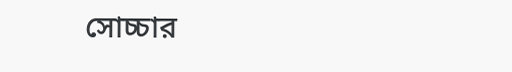সোচ্চার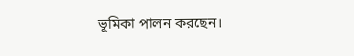ভূমিকা পালন করছেন।